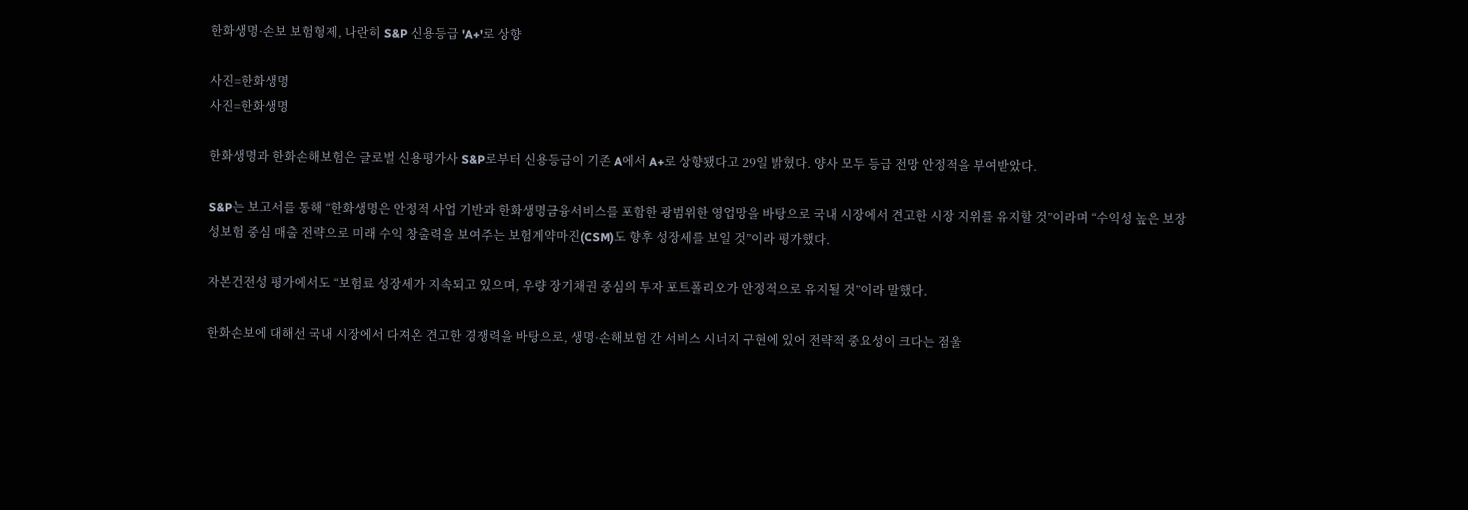한화생명·손보 보험형제, 나란히 S&P 신용등급 'A+'로 상향

사진=한화생명
사진=한화생명

한화생명과 한화손해보험은 글로벌 신용평가사 S&P로부터 신용등급이 기존 A에서 A+로 상향됐다고 29일 밝혔다. 양사 모두 등급 전망 안정적을 부여받았다.

S&P는 보고서를 통해 “한화생명은 안정적 사업 기반과 한화생명금융서비스를 포함한 광범위한 영업망을 바탕으로 국내 시장에서 견고한 시장 지위를 유지할 것”이라며 “수익성 높은 보장성보험 중심 매출 전략으로 미래 수익 창출력을 보여주는 보험계약마진(CSM)도 향후 성장세를 보일 것”이라 평가했다.

자본건전성 평가에서도 “보험료 성장세가 지속되고 있으며, 우량 장기채권 중심의 투자 포트폴리오가 안정적으로 유지될 것”이라 말했다.

한화손보에 대해선 국내 시장에서 다져온 견고한 경쟁력을 바탕으로, 생명·손해보험 간 서비스 시너지 구현에 있어 전략적 중요성이 크다는 점울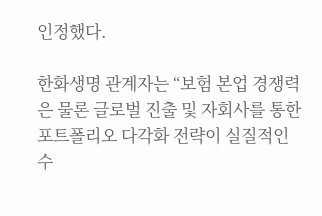인정했다.

한화생명 관계자는 “보험 본업 경쟁력은 물론 글로벌 진출 및 자회사를 통한 포트폴리오 다각화 전략이 실질적인 수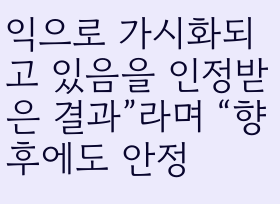익으로 가시화되고 있음을 인정받은 결과”라며 “향후에도 안정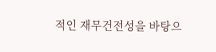적인 재무건전성을 바탕으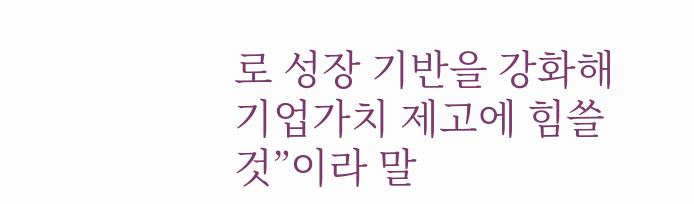로 성장 기반을 강화해 기업가치 제고에 힘쓸 것”이라 말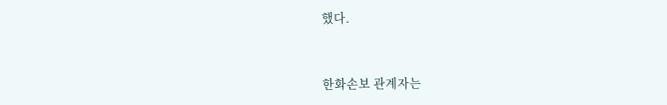했다.


한화손보 관계자는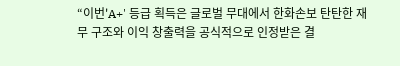“이번'A+' 등급 획득은 글로벌 무대에서 한화손보 탄탄한 재무 구조와 이익 창출력을 공식적으로 인정받은 결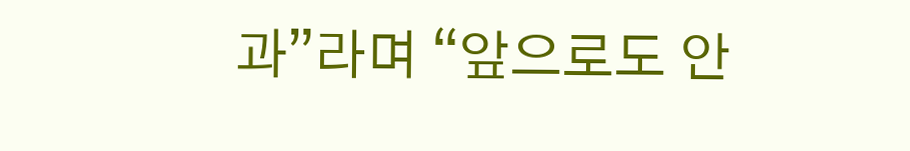과”라며 “앞으로도 안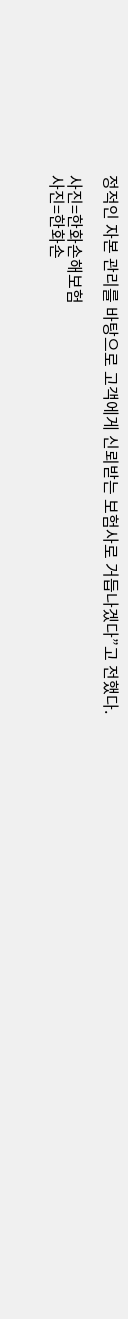정적인 자본 관리를 바탕으로 고객에게 신뢰받는 보험사로 거듭나겠다”고 전했다.

사진=한화손해보험
사진=한화손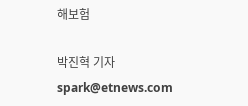해보험

박진혁 기자 spark@etnews.com